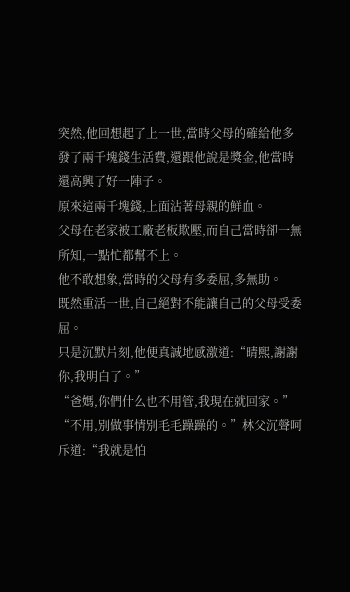突然,他回想起了上一世,當時父母的確給他多發了兩千塊錢生活費,還跟他說是獎金,他當時還高興了好一陣子。
原來這兩千塊錢,上面沾著母親的鮮血。
父母在老家被工廠老板欺壓,而自己當時卻一無所知,一點忙都幫不上。
他不敢想象,當時的父母有多委屈,多無助。
既然重活一世,自己絕對不能讓自己的父母受委屈。
只是沉默片刻,他便真誠地感激道:“晴熙,謝謝你,我明白了。”
“爸媽,你們什么也不用管,我現在就回家。”
“不用,別做事情別毛毛躁躁的。”林父沉聲呵斥道:“我就是怕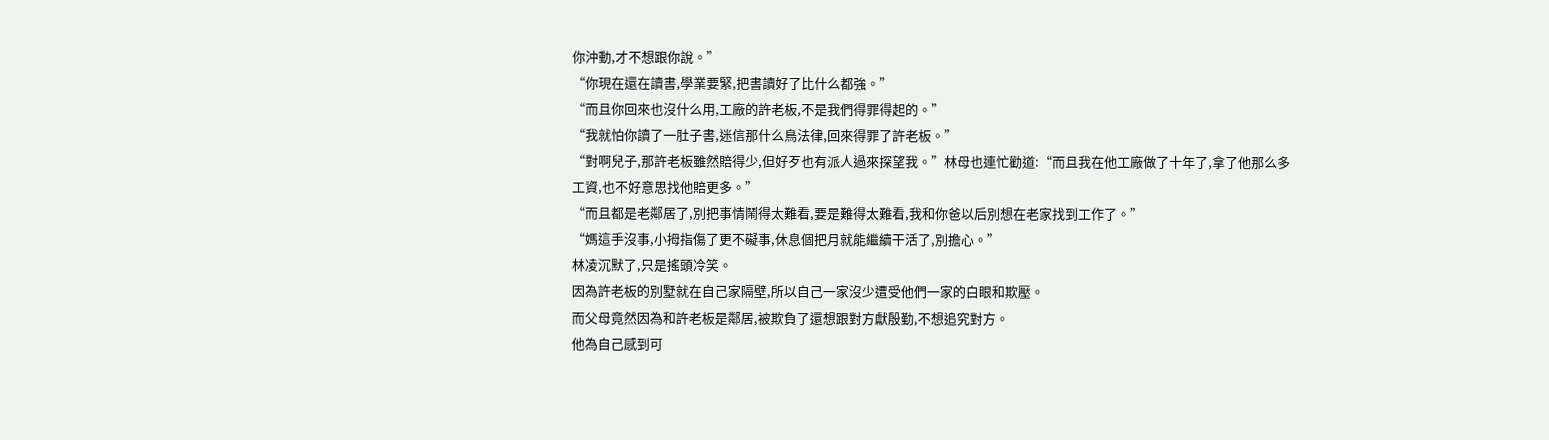你沖動,才不想跟你說。”
“你現在還在讀書,學業要緊,把書讀好了比什么都強。”
“而且你回來也沒什么用,工廠的許老板,不是我們得罪得起的。”
“我就怕你讀了一肚子書,迷信那什么鳥法律,回來得罪了許老板。”
“對啊兒子,那許老板雖然賠得少,但好歹也有派人過來探望我。”林母也連忙勸道:“而且我在他工廠做了十年了,拿了他那么多工資,也不好意思找他賠更多。”
“而且都是老鄰居了,別把事情鬧得太難看,要是難得太難看,我和你爸以后別想在老家找到工作了。”
“媽這手沒事,小拇指傷了更不礙事,休息個把月就能繼續干活了,別擔心。”
林凌沉默了,只是搖頭冷笑。
因為許老板的別墅就在自己家隔壁,所以自己一家沒少遭受他們一家的白眼和欺壓。
而父母竟然因為和許老板是鄰居,被欺負了還想跟對方獻殷勤,不想追究對方。
他為自己感到可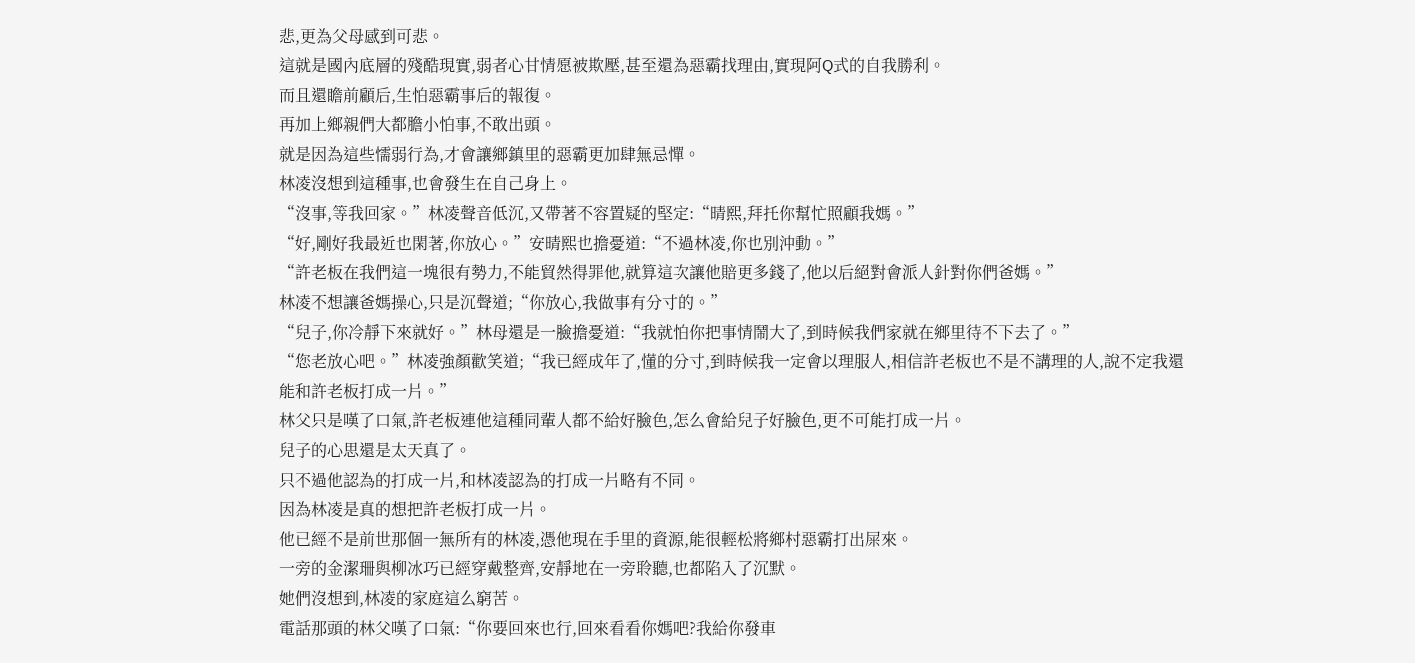悲,更為父母感到可悲。
這就是國內底層的殘酷現實,弱者心甘情愿被欺壓,甚至還為惡霸找理由,實現阿Q式的自我勝利。
而且還瞻前顧后,生怕惡霸事后的報復。
再加上鄉親們大都膽小怕事,不敢出頭。
就是因為這些懦弱行為,才會讓鄉鎮里的惡霸更加肆無忌憚。
林凌沒想到這種事,也會發生在自己身上。
“沒事,等我回家。”林凌聲音低沉,又帶著不容置疑的堅定:“晴熙,拜托你幫忙照顧我媽。”
“好,剛好我最近也閑著,你放心。”安晴熙也擔憂道:“不過林凌,你也別沖動。”
“許老板在我們這一塊很有勢力,不能貿然得罪他,就算這次讓他賠更多錢了,他以后絕對會派人針對你們爸媽。”
林凌不想讓爸媽操心,只是沉聲道;“你放心,我做事有分寸的。”
“兒子,你冷靜下來就好。”林母還是一臉擔憂道:“我就怕你把事情鬧大了,到時候我們家就在鄉里待不下去了。”
“您老放心吧。”林凌強顏歡笑道;“我已經成年了,懂的分寸,到時候我一定會以理服人,相信許老板也不是不講理的人,說不定我還能和許老板打成一片。”
林父只是嘆了口氣,許老板連他這種同輩人都不給好臉色,怎么會給兒子好臉色,更不可能打成一片。
兒子的心思還是太天真了。
只不過他認為的打成一片,和林凌認為的打成一片略有不同。
因為林凌是真的想把許老板打成一片。
他已經不是前世那個一無所有的林凌,憑他現在手里的資源,能很輕松將鄉村惡霸打出屎來。
一旁的金潔珊與柳冰巧已經穿戴整齊,安靜地在一旁聆聽,也都陷入了沉默。
她們沒想到,林凌的家庭這么窮苦。
電話那頭的林父嘆了口氣:“你要回來也行,回來看看你媽吧?我給你發車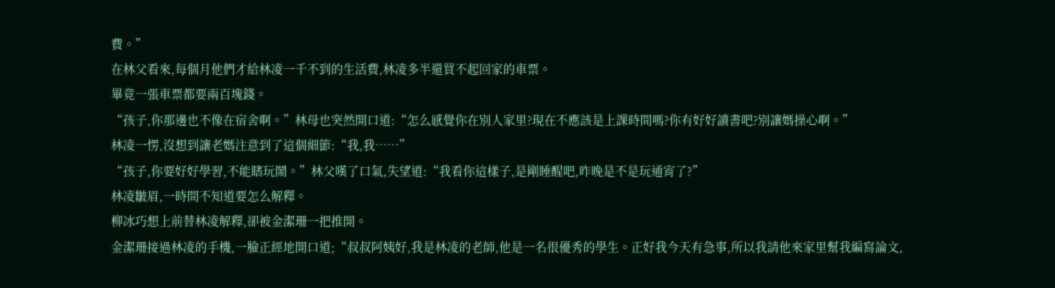費。”
在林父看來,每個月他們才給林凌一千不到的生活費,林凌多半還買不起回家的車票。
畢竟一張車票都要兩百塊錢。
“孩子,你那邊也不像在宿舍啊。”林母也突然開口道:“怎么感覺你在別人家里?現在不應該是上課時間嗎?你有好好讀書吧?別讓媽操心啊。”
林凌一愣,沒想到讓老媽注意到了這個細節:“我,我……”
“孩子,你要好好學習,不能瞎玩鬧。”林父嘆了口氣,失望道:“我看你這樣子,是剛睡醒吧,昨晚是不是玩通宵了?”
林凌皺眉,一時間不知道要怎么解釋。
柳冰巧想上前替林凌解釋,卻被金潔珊一把推開。
金潔珊接過林凌的手機,一臉正經地開口道;“叔叔阿姨好,我是林凌的老師,他是一名很優秀的學生。正好我今天有急事,所以我請他來家里幫我編寫論文,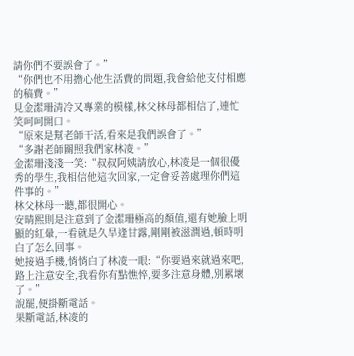請你們不要誤會了。”
“你們也不用擔心他生活費的問題,我會給他支付相應的稿費。”
見金潔珊清冷又專業的模樣,林父林母都相信了,連忙笑呵呵開口。
“原來是幫老師干活,看來是我們誤會了。”
“多謝老師關照我們家林凌。”
金潔珊淺淺一笑:“叔叔阿姨請放心,林凌是一個很優秀的學生,我相信他這次回家,一定會妥善處理你們這件事的。”
林父林母一聽,都很開心。
安晴熙則是注意到了金潔珊極高的顏值,還有她臉上明顯的紅暈,一看就是久旱逢甘露,剛剛被滋潤過,頓時明白了怎么回事。
她接過手機,悄悄白了林凌一眼:“你要過來就過來吧,路上注意安全,我看你有點憔悴,要多注意身體,別累壞了。”
說罷,便掛斷電話。
果斷電話,林凌的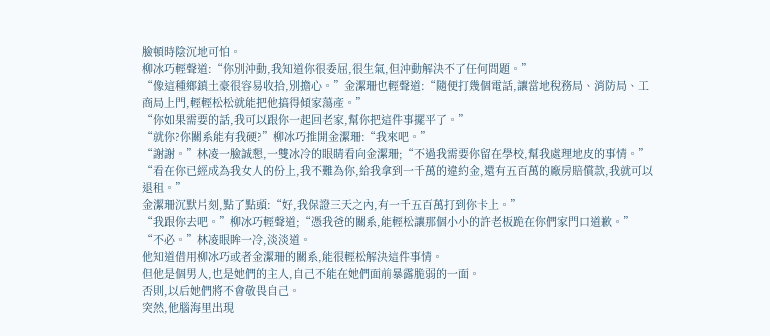臉頓時陰沉地可怕。
柳冰巧輕聲道:“你別沖動,我知道你很委屈,很生氣,但沖動解決不了任何問題。”
“像這種鄉鎮土豪很容易收拾,別擔心。”金潔珊也輕聲道:“隨便打幾個電話,讓當地稅務局、消防局、工商局上門,輕輕松松就能把他搞得傾家蕩產。”
“你如果需要的話,我可以跟你一起回老家,幫你把這件事擺平了。”
“就你?你關系能有我硬?”柳冰巧推開金潔珊:“我來吧。”
“謝謝。”林凌一臉誠懇,一雙冰冷的眼睛看向金潔珊;“不過我需要你留在學校,幫我處理地皮的事情。”
“看在你已經成為我女人的份上,我不難為你,給我拿到一千萬的違約金,還有五百萬的廠房賠償款,我就可以退租。”
金潔珊沉默片刻,點了點頭:“好,我保證三天之內,有一千五百萬打到你卡上。”
“我跟你去吧。”柳冰巧輕聲道;“憑我爸的關系,能輕松讓那個小小的許老板跪在你們家門口道歉。”
“不必。”林凌眼眸一冷,淡淡道。
他知道借用柳冰巧或者金潔珊的關系,能很輕松解決這件事情。
但他是個男人,也是她們的主人,自己不能在她們面前暴露脆弱的一面。
否則,以后她們將不會敬畏自己。
突然,他腦海里出現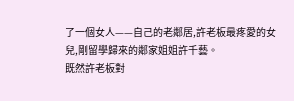了一個女人——自己的老鄰居,許老板最疼愛的女兒,剛留學歸來的鄰家姐姐許千藝。
既然許老板對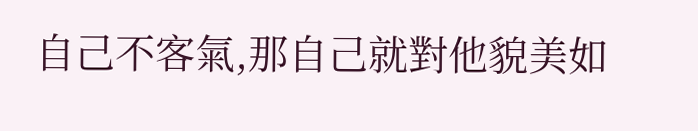自己不客氣,那自己就對他貌美如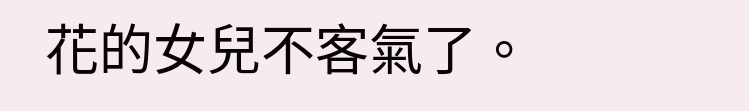花的女兒不客氣了。